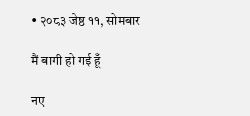• २०८३ जेष्ठ ११, सोमबार

मैं बागी हो गई हूँ

नए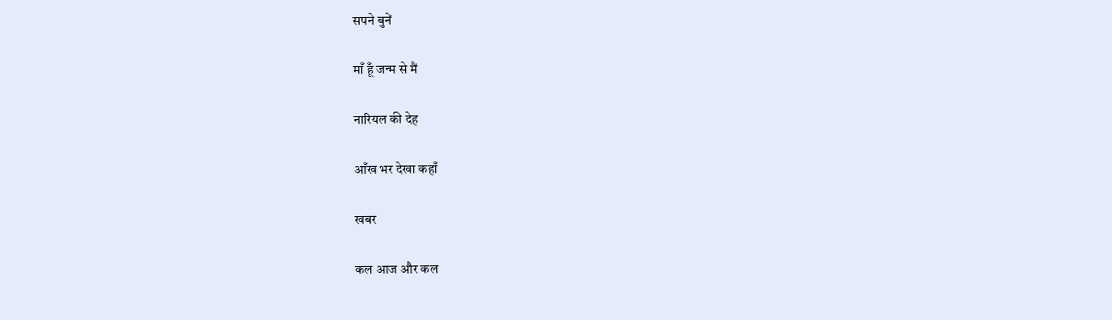सपने बुनें

माँ हूँ जन्म से मैं

नारियल की देह

आँख भर देखा कहाँ

खबर

कल आज और कल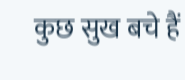कुछ सुख बचे हैं